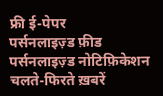फ्री ई-पेपर
पर्सनलाइज़्ड फ़ीड
पर्सनलाइज़्ड नोटिफ़िकेशन
चलते-फिरते ख़बरें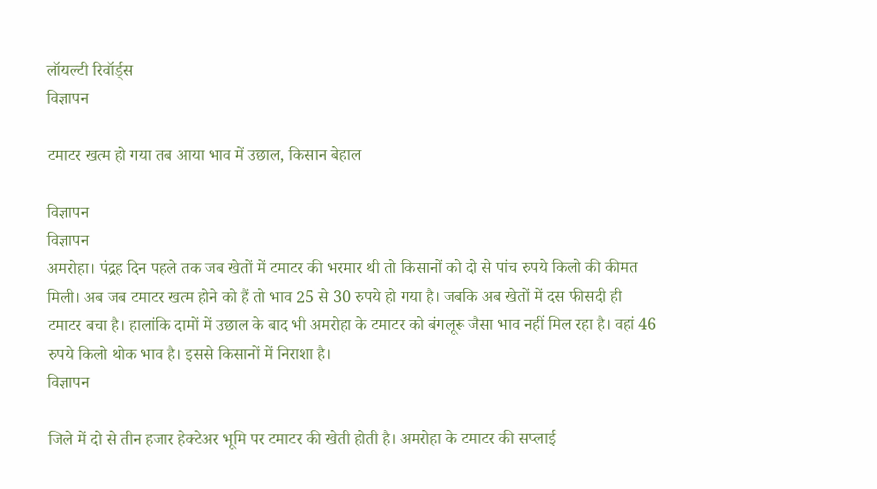लॉयल्टी रिवॉर्ड्स
विज्ञापन

टमाटर खत्म हो गया तब आया भाव में उछाल, किसान बेहाल

विज्ञापन
विज्ञापन
अमरोहा। पंद्रह दिन पहले तक जब खेतों में टमाटर की भरमार थी तो किसानों को दो से पांच रुपये किलो की कीमत मिली। अब जब टमाटर खत्म होने को हैं तो भाव 25 से 30 रुपये हो गया है। जबकि अब खेतों में दस फीसदी ही टमाटर बचा है। हालांकि दामों में उछाल के बाद भी अमरोहा के टमाटर को बंगलूरू जैसा भाव नहीं मिल रहा है। वहां 46 रुपये किलो थोक भाव है। इससे किसानों में निराशा है।
विज्ञापन

जिले में दो से तीन हजार हेक्टेअर भूमि पर टमाटर की खेती होती है। अमरोहा के टमाटर की सप्लाई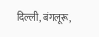दिल्ली, बंगलूरू,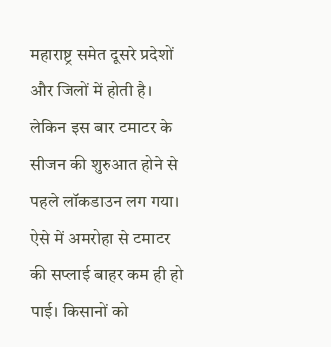महाराष्ट्र समेत दूसरे प्रदेशों और जिलों में होती है। लेकिन इस बार टमाटर के सीजन की शुरुआत होने से पहले लॉकडाउन लग गया। ऐसे में अमरोहा से टमाटर की सप्लाई बाहर कम ही हो पाई। किसानों को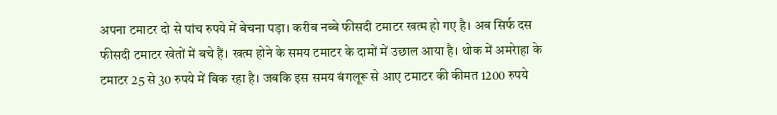अपना टमाटर दो से पांच रुपये में बेचना पड़ा। करीब नब्बे फीसदी टमाटर खत्म हो गए है। अब सिर्फ दस फीसदी टमाटर खेतों में बचे हैं। खत्म होने के समय टमाटर के दामों में उछाल आया है। थोक में अमरेाहा के टमाटर 25 से 30 रुपये में बिक रहा है। जबकि इस समय बंगलूरू से आए टमाटर की कीमत 1200 रुपये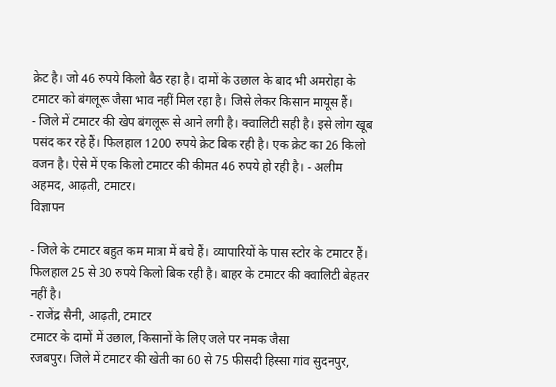क्रेट है। जो 46 रुपये किलो बैठ रहा है। दामों के उछाल के बाद भी अमरोहा के टमाटर को बंगलूरू जैसा भाव नहीं मिल रहा है। जिसे लेकर किसान मायूस हैं।
- जिले में टमाटर की खेप बंगलूरू से आने लगी है। क्वालिटी सही है। इसे लोग खूब पसंद कर रहे हैं। फिलहाल 1200 रुपये क्रेट बिक रही है। एक क्रेट का 26 किलो वजन है। ऐसे में एक किलो टमाटर की कीमत 46 रुपये हो रही है। - अलीम अहमद, आढ़ती, टमाटर।
विज्ञापन

- जिले के टमाटर बहुत कम मात्रा में बचे हैं। व्यापारियों के पास स्टोर के टमाटर हैं। फिलहाल 25 से 30 रुपये किलो बिक रही है। बाहर के टमाटर की क्वालिटी बेहतर नहीं है।
- राजेंद्र सैनी, आढ़ती, टमाटर
टमाटर के दामों में उछाल, किसानों के लिए जले पर नमक जैसा
रजबपुर। जिले में टमाटर की खेती का 60 से 75 फीसदी हिस्सा गांव सुदनपुर,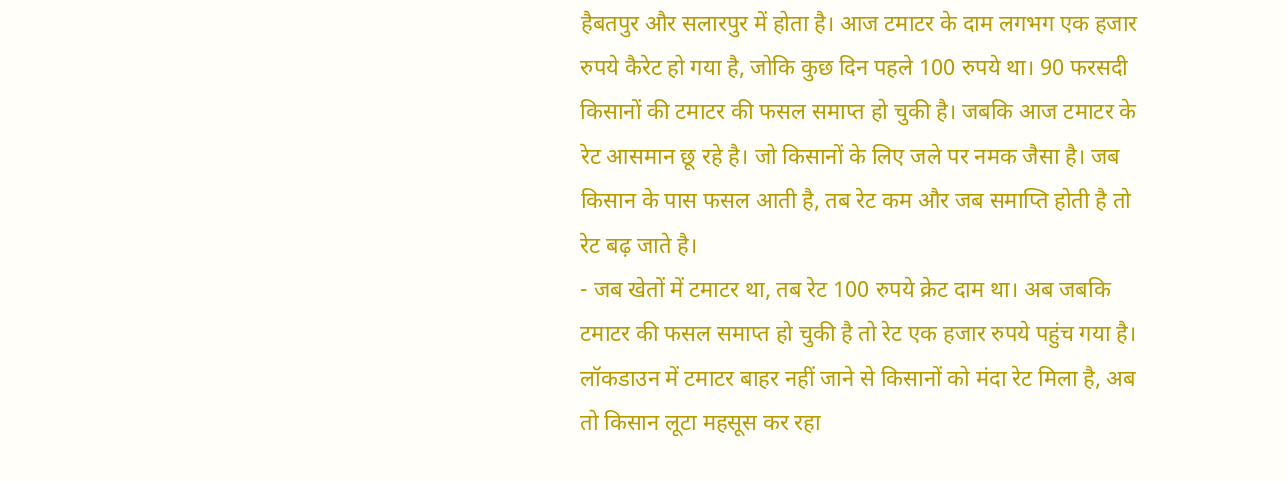हैबतपुर और सलारपुर में होता है। आज टमाटर के दाम लगभग एक हजार रुपये कैरेट हो गया है, जोकि कुछ दिन पहले 100 रुपये था। 90 फरसदी किसानों की टमाटर की फसल समाप्त हो चुकी है। जबकि आज टमाटर के रेट आसमान छू रहे है। जो किसानों के लिए जले पर नमक जैसा है। जब किसान के पास फसल आती है, तब रेट कम और जब समाप्ति होती है तो रेट बढ़ जाते है।
- जब खेतों में टमाटर था, तब रेट 100 रुपये क्रेट दाम था। अब जबकि टमाटर की फसल समाप्त हो चुकी है तो रेट एक हजार रुपये पहुंच गया है। लॉकडाउन में टमाटर बाहर नहीं जाने से किसानों को मंदा रेट मिला है, अब तो किसान लूटा महसूस कर रहा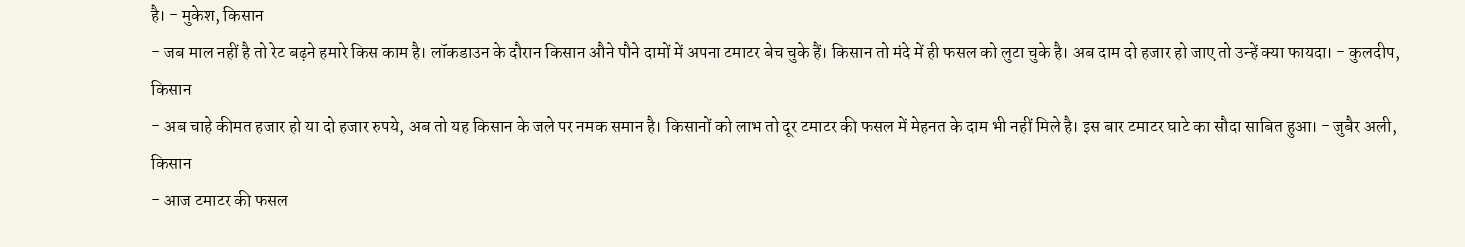है। - मुकेश, किसान
- जब माल नहीं है तो रेट बढ़ने हमारे किस काम है। लॉकडाउन के दौरान किसान औने पौने दामों में अपना टमाटर बेच चुके हैं। किसान तो मंदे में ही फसल को लुटा चुके है। अब दाम दो हजार हो जाए तो उन्हें क्या फायदा। - कुलदीप, किसान
- अब चाहे कीमत हजार हो या दो हजार रुपये, अब तो यह किसान के जले पर नमक समान है। किसानों को लाभ तो दूर टमाटर की फसल में मेहनत के दाम भी नहीं मिले है। इस बार टमाटर घाटे का सौदा साबित हुआ। - जुबैर अली, किसान
- आज टमाटर की फसल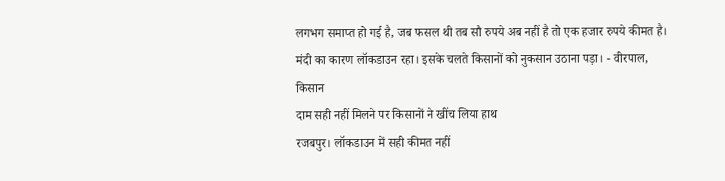लगभग समाप्त हो गई है, जब फसल थी तब सौ रुपये अब नहीं है तो एक हजार रुपये कीमत है। मंदी का कारण लॉकडाउन रहा। इसके चलते किसानों को नुकसान उठाना पड़ा। - वीरपाल, किसान
दाम सही नहीं मिलने पर किसानों ने खींच लिया हाथ
रजबपुर। लॉकडाउन में सही कीमत नहीं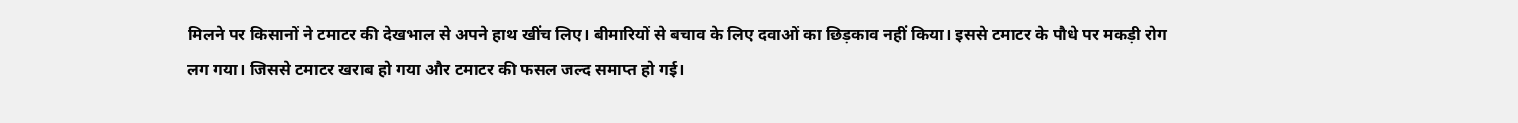मिलने पर किसानों ने टमाटर की देखभाल से अपने हाथ खींच लिए। बीमारियों से बचाव के लिए दवाओं का छिड़काव नहीं किया। इससे टमाटर के पौधे पर मकड़ी रोग लग गया। जिससे टमाटर खराब हो गया और टमाटर की फसल जल्द समाप्त हो गई।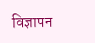विज्ञापन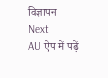विज्ञापन
Next
AU ऐप में पढ़ें